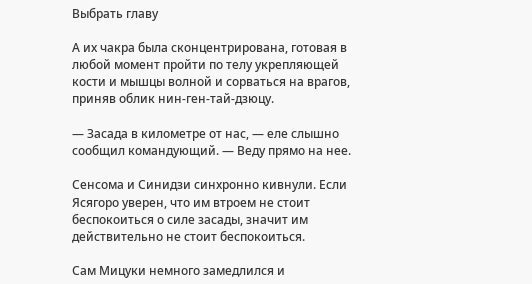Выбрать главу

А их чакра была сконцентрирована, готовая в любой момент пройти по телу укрепляющей кости и мышцы волной и сорваться на врагов, приняв облик нин-ген-тай-дзюцу.

— Засада в километре от нас, — еле слышно сообщил командующий. — Веду прямо на нее.

Сенсома и Синидзи синхронно кивнули. Если Ясягоро уверен, что им втроем не стоит беспокоиться о силе засады, значит им действительно не стоит беспокоиться.

Сам Мицуки немного замедлился и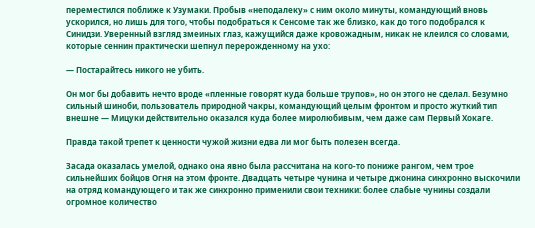переместился поближе к Узумаки. Пробыв «неподалеку» с ним около минуты, командующий вновь ускорился, но лишь для того, чтобы подобраться к Сенсоме так же близко, как до того подобрался к Синидзи. Уверенный взгляд змеиных глаз, кажущийся даже кровожадным, никак не клеился со словами, которые сеннин практически шепнул перерожденному на ухо:

— Постарайтесь никого не убить.

Он мог бы добавить нечто вроде «пленные говорят куда больше трупов», но он этого не сделал. Безумно сильный шиноби, пользователь природной чакры, командующий целым фронтом и просто жуткий тип внешне — Мицуки действительно оказался куда более миролюбивым, чем даже сам Первый Хокаге.

Правда такой трепет к ценности чужой жизни едва ли мог быть полезен всегда.

Засада оказалась умелой, однако она явно была рассчитана на кого-то пониже рангом, чем трое сильнейших бойцов Огня на этом фронте. Двадцать четыре чунина и четыре джонина синхронно выскочили на отряд командующего и так же синхронно применили свои техники: более слабые чунины создали огромное количество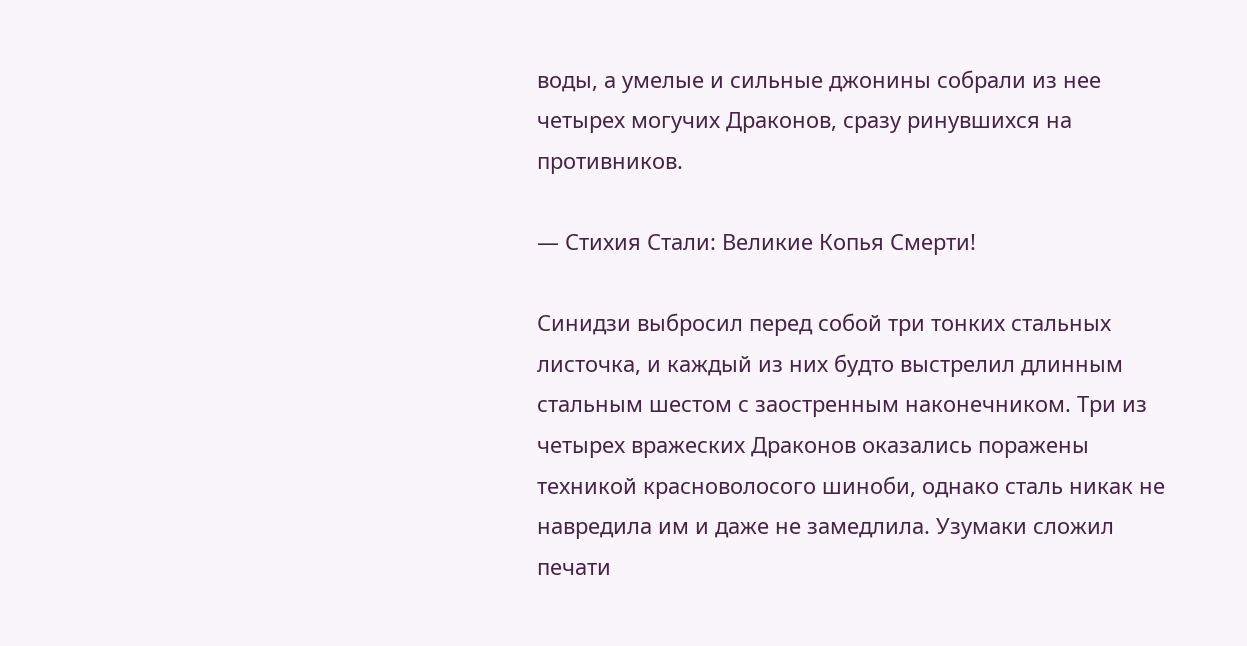воды, а умелые и сильные джонины собрали из нее четырех могучих Драконов, сразу ринувшихся на противников.

— Стихия Стали: Великие Копья Смерти!

Синидзи выбросил перед собой три тонких стальных листочка, и каждый из них будто выстрелил длинным стальным шестом с заостренным наконечником. Три из четырех вражеских Драконов оказались поражены техникой красноволосого шиноби, однако сталь никак не навредила им и даже не замедлила. Узумаки сложил печати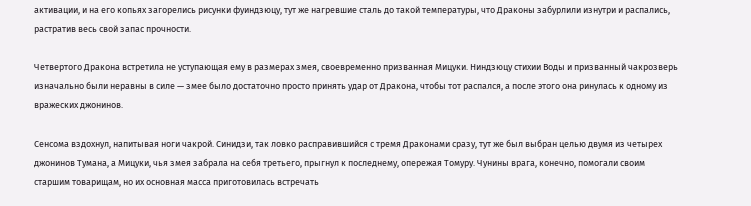активации, и на его копьях загорелись рисунки фуиндзюцу, тут же нагревшие сталь до такой температуры, что Драконы забурлили изнутри и распались, растратив весь свой запас прочности.

Четвертого Дракона встретила не уступающая ему в размерах змея, своевременно призванная Мицуки. Ниндзюцу стихии Воды и призванный чакрозверь изначально были неравны в силе — змее было достаточно просто принять удар от Дракона, чтобы тот распался, а после этого она ринулась к одному из вражеских джонинов.

Сенсома вздохнул, напитывая ноги чакрой. Синидзи, так ловко расправившийся с тремя Драконами сразу, тут же был выбран целью двумя из четырех джонинов Тумана, а Мицуки, чья змея забрала на себя третьего, прыгнул к последнему, опережая Томуру. Чунины врага, конечно, помогали своим старшим товарищам, но их основная масса приготовилась встречать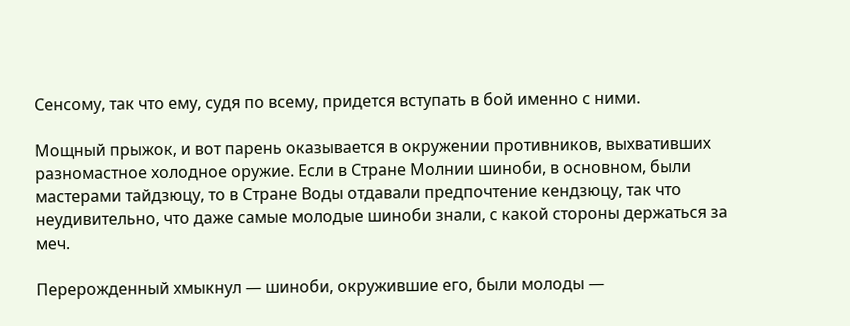Сенсому, так что ему, судя по всему, придется вступать в бой именно с ними.

Мощный прыжок, и вот парень оказывается в окружении противников, выхвативших разномастное холодное оружие. Если в Стране Молнии шиноби, в основном, были мастерами тайдзюцу, то в Стране Воды отдавали предпочтение кендзюцу, так что неудивительно, что даже самые молодые шиноби знали, с какой стороны держаться за меч.

Перерожденный хмыкнул — шиноби, окружившие его, были молоды —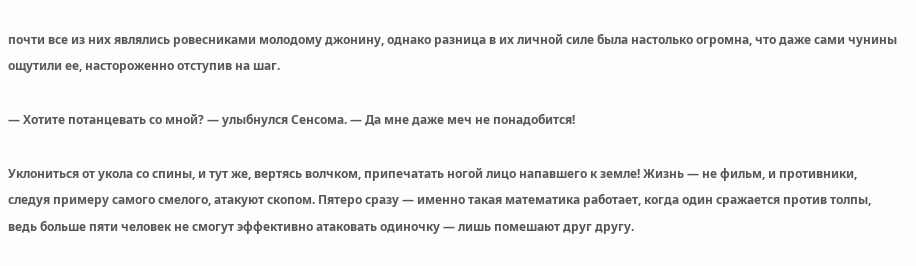почти все из них являлись ровесниками молодому джонину, однако разница в их личной силе была настолько огромна, что даже сами чунины ощутили ее, настороженно отступив на шаг.

— Хотите потанцевать со мной? — улыбнулся Сенсома. — Да мне даже меч не понадобится!

Уклониться от укола со спины, и тут же, вертясь волчком, припечатать ногой лицо напавшего к земле! Жизнь — не фильм, и противники, следуя примеру самого смелого, атакуют скопом. Пятеро сразу — именно такая математика работает, когда один сражается против толпы, ведь больше пяти человек не смогут эффективно атаковать одиночку — лишь помешают друг другу.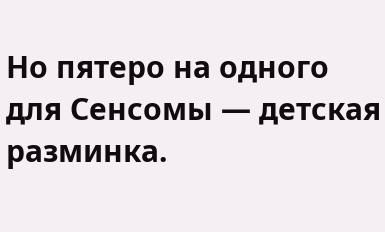Но пятеро на одного для Сенсомы — детская разминка.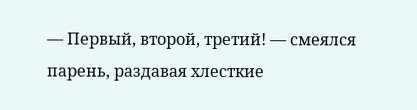— Первый, второй, третий! — смеялся парень, раздавая хлесткие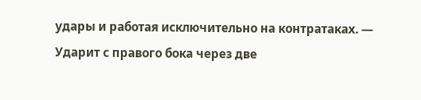удары и работая исключительно на контратаках. — Ударит с правого бока через две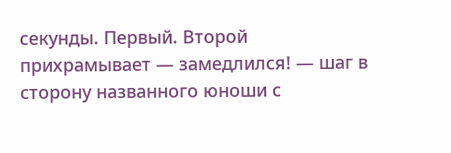секунды. Первый. Второй прихрамывает — замедлился! — шаг в сторону названного юноши с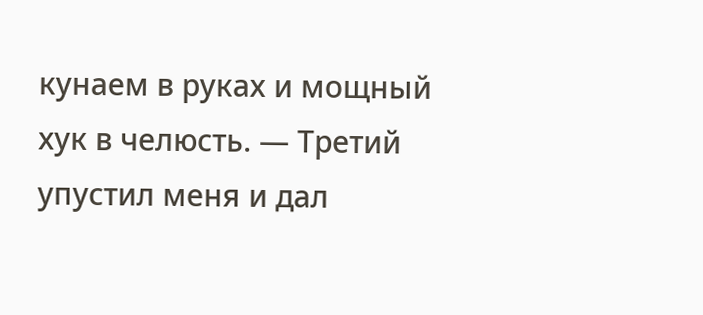кунаем в руках и мощный хук в челюсть. — Третий упустил меня и дал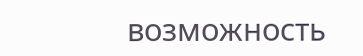возможность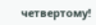четвертому!